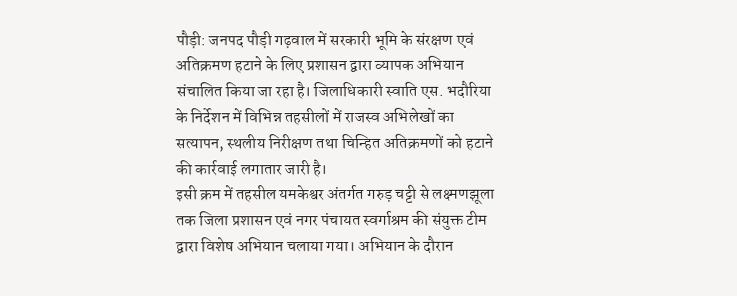पौड़ी: जनपद पौड़ी गढ़वाल में सरकारी भूमि के संरक्षण एवं अतिक्रमण हटाने के लिए प्रशासन द्वारा व्यापक अभियान संचालित किया जा रहा है। जिलाधिकारी स्वाति एस. भदौरिया के निर्देशन में विभिन्न तहसीलों में राजस्व अभिलेखों का सत्यापन, स्थलीय निरीक्षण तथा चिन्हित अतिक्रमणों को हटाने की कार्रवाई लगातार जारी है।
इसी क्रम में तहसील यमकेश्वर अंतर्गत गरुड़ चट्टी से लक्ष्मणझूला तक जिला प्रशासन एवं नगर पंचायत स्वर्गाश्रम की संयुक्त टीम द्वारा विशेष अभियान चलाया गया। अभियान के दौरान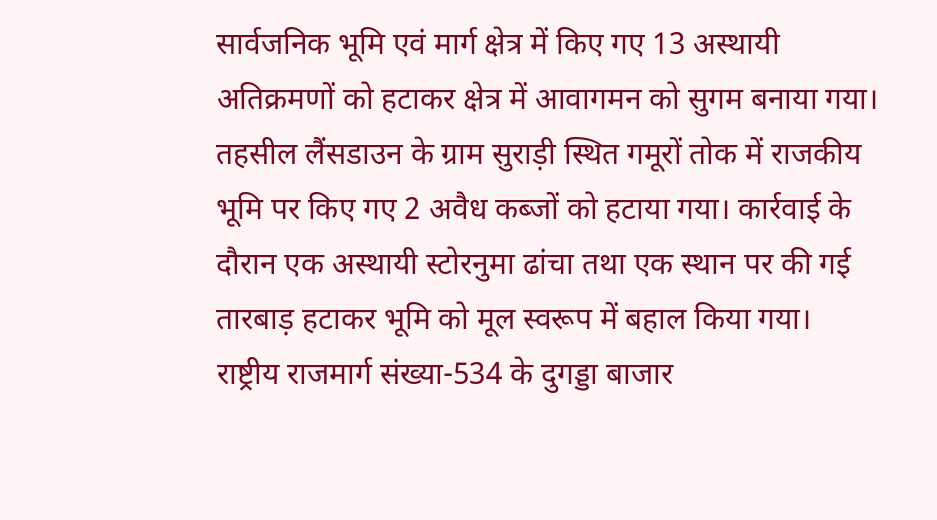सार्वजनिक भूमि एवं मार्ग क्षेत्र में किए गए 13 अस्थायी अतिक्रमणों को हटाकर क्षेत्र में आवागमन को सुगम बनाया गया। तहसील लैंसडाउन के ग्राम सुराड़ी स्थित गमूरों तोक में राजकीय भूमि पर किए गए 2 अवैध कब्जों को हटाया गया। कार्रवाई के दौरान एक अस्थायी स्टोरनुमा ढांचा तथा एक स्थान पर की गई तारबाड़ हटाकर भूमि को मूल स्वरूप में बहाल किया गया।
राष्ट्रीय राजमार्ग संख्या-534 के दुगड्डा बाजार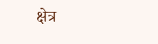क्षेत्र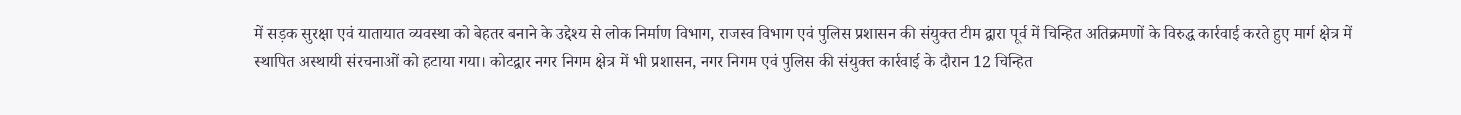में सड़क सुरक्षा एवं यातायात व्यवस्था को बेहतर बनाने के उद्देश्य से लोक निर्माण विभाग, राजस्व विभाग एवं पुलिस प्रशासन की संयुक्त टीम द्वारा पूर्व में चिन्हित अतिक्रमणों के विरुद्ध कार्रवाई करते हुए मार्ग क्षेत्र में स्थापित अस्थायी संरचनाओं को हटाया गया। कोटद्वार नगर निगम क्षेत्र में भी प्रशासन, नगर निगम एवं पुलिस की संयुक्त कार्रवाई के दौरान 12 चिन्हित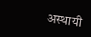अस्थायी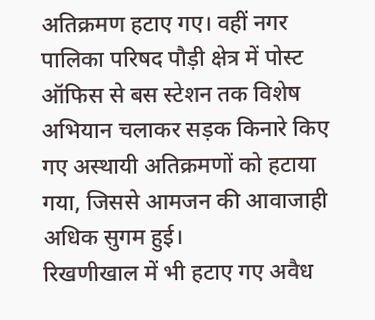अतिक्रमण हटाए गए। वहीं नगर पालिका परिषद पौड़ी क्षेत्र में पोस्ट ऑफिस से बस स्टेशन तक विशेष अभियान चलाकर सड़क किनारे किए गए अस्थायी अतिक्रमणों को हटाया गया, जिससे आमजन की आवाजाही अधिक सुगम हुई।
रिखणीखाल में भी हटाए गए अवैध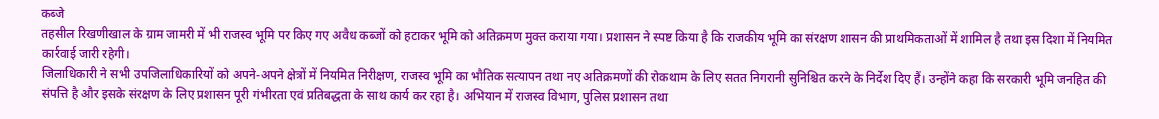कब्जे
तहसील रिखणीखाल के ग्राम जामरी में भी राजस्व भूमि पर किए गए अवैध कब्जों को हटाकर भूमि को अतिक्रमण मुक्त कराया गया। प्रशासन ने स्पष्ट किया है कि राजकीय भूमि का संरक्षण शासन की प्राथमिकताओं में शामिल है तथा इस दिशा में नियमित कार्रवाई जारी रहेगी।
जिलाधिकारी ने सभी उपजिलाधिकारियों को अपने-अपने क्षेत्रों में नियमित निरीक्षण, राजस्व भूमि का भौतिक सत्यापन तथा नए अतिक्रमणों की रोकथाम के लिए सतत निगरानी सुनिश्चित करने के निर्देश दिए हैं। उन्होंने कहा कि सरकारी भूमि जनहित की संपत्ति है और इसके संरक्षण के लिए प्रशासन पूरी गंभीरता एवं प्रतिबद्धता के साथ कार्य कर रहा है। अभियान में राजस्व विभाग, पुलिस प्रशासन तथा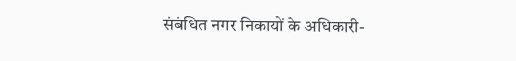संबंधित नगर निकायों के अधिकारी-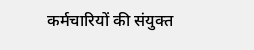कर्मचारियों की संयुक्त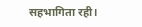सहभागिता रही।